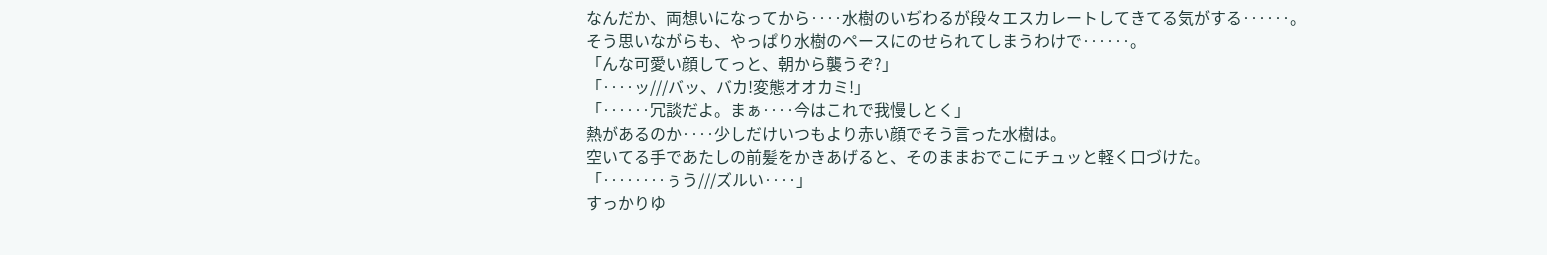なんだか、両想いになってから‥‥水樹のいぢわるが段々エスカレートしてきてる気がする‥‥‥。
そう思いながらも、やっぱり水樹のペースにのせられてしまうわけで‥‥‥。
「んな可愛い顔してっと、朝から襲うぞ?」
「‥‥ッ///バッ、バカ!変態オオカミ!」
「‥‥‥冗談だよ。まぁ‥‥今はこれで我慢しとく」
熱があるのか‥‥少しだけいつもより赤い顔でそう言った水樹は。
空いてる手であたしの前髪をかきあげると、そのままおでこにチュッと軽く口づけた。
「‥‥‥‥ぅう///ズルい‥‥」
すっかりゆ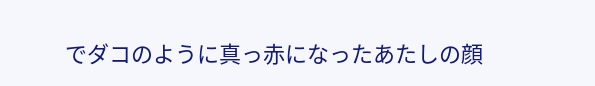でダコのように真っ赤になったあたしの顔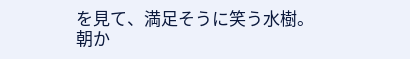を見て、満足そうに笑う水樹。
朝か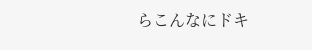らこんなにドキ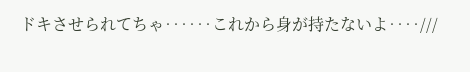ドキさせられてちゃ‥‥‥これから身が持たないよ‥‥///